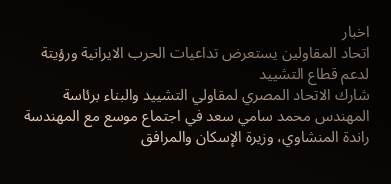اخبار
اتحاد المقاولين يستعرض تداعيات الحرب الايرانية ورؤيتة لدعم قطاع التشييد
شارك الاتحاد المصري لمقاولي التشييد والبناء برئاسة المهندس محمد سامي سعد في اجتماع موسع مع المهندسة راندة المنشاوي، وزيرة الإسكان والمرافق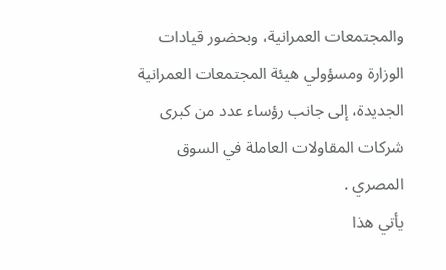والمجتمعات العمرانية، وبحضور قيادات الوزارة ومسؤولي هيئة المجتمعات العمرانية الجديدة، إلى جانب رؤساء عدد من كبرى شركات المقاولات العاملة في السوق المصري .
يأتي هذا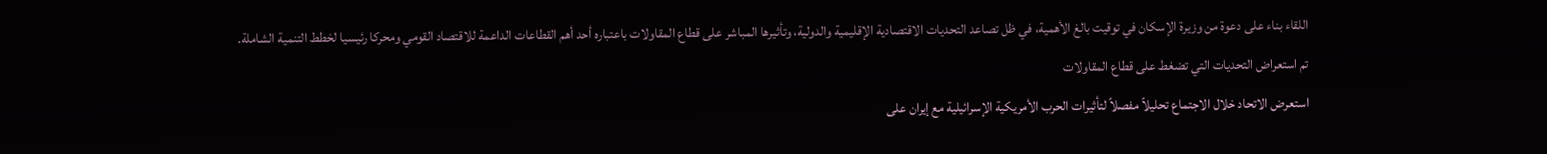اللقاء بناء على دعوة من وزيرة الإسكان في توقيت بالغ الأهمية، في ظل تصاعد التحديات الاقتصادية الإقليمية والدولية، وتأثيرها المباشر على قطاع المقاولات باعتباره أحد أهم القطاعات الداعمة للاقتصاد القومي ومحركا رئيسيا لخطط التنمية الشاملة.
تم استعراض التحديات التي تضغط على قطاع المقاولات
استعرض الاتحاد خلال الاجتماع تحليلاً مفصلاً لتأثيرات الحرب الأمريكية الإسرائيلية مع إيران على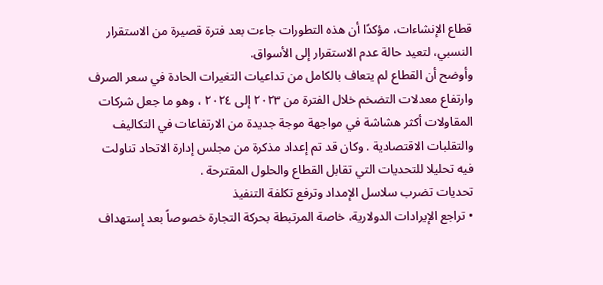قطاع الإنشاءات، مؤكدًا أن هذه التطورات جاءت بعد فترة قصيرة من الاستقرار النسبي، لتعيد حالة عدم الاستقرار إلى الأسواق.
وأوضح أن القطاع لم يتعاف بالكامل من تداعيات التغيرات الحادة في سعر الصرف وارتفاع معدلات التضخم خلال الفترة من ۲۰۲۳ إلى ۲۰۲٤ ، وهو ما جعل شركات المقاولات أكثر هشاشة في مواجهة موجة جديدة من الارتفاعات في التكاليف والتقلبات الاقتصادية . وكان قد تم إعداد مذكرة من مجلس إدارة الاتحاد تناولت فيه تحليلا للتحديات التي تقابل القطاع والحلول المقترحة .
تحديات تضرب سلاسل الإمداد وترفع تكلفة التنفيذ
• تراجع الإيرادات الدولارية، خاصة المرتبطة بحركة التجارة خصوصاً بعد إستهداف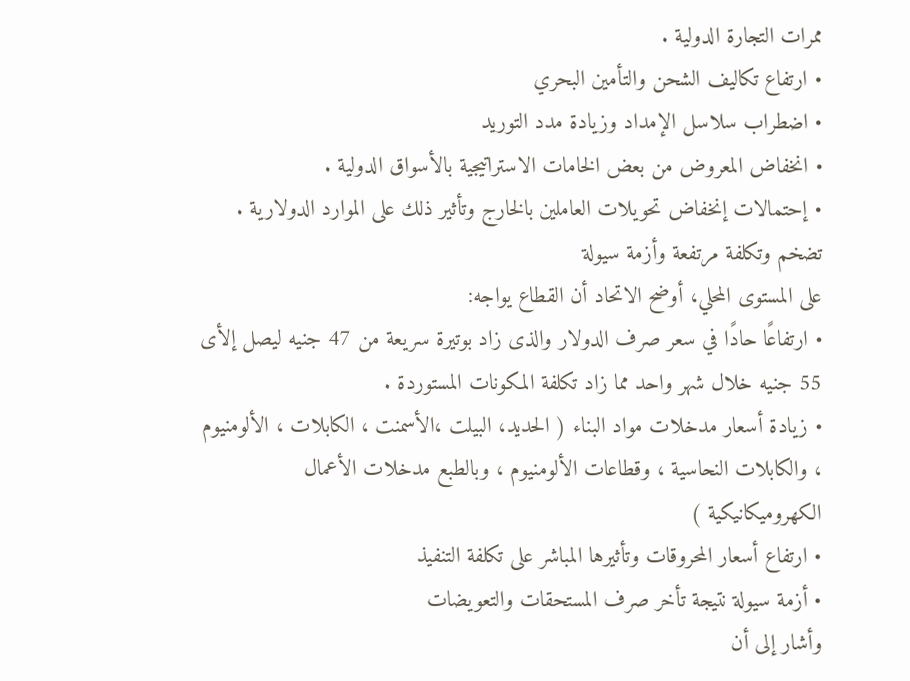ممرات التجارة الدولية .
• ارتفاع تكاليف الشحن والتأمين البحري
• اضطراب سلاسل الإمداد وزيادة مدد التوريد
• انخفاض المعروض من بعض الخامات الاستراتيجية بالأسواق الدولية .
• إحتمالات إنخفاض تحويلات العاملين بالخارج وتأثير ذلك على الموارد الدولارية .
تضخم وتكلفة مرتفعة وأزمة سيولة
على المستوى المحلي، أوضح الاتحاد أن القطاع يواجه:
• ارتفاعًا حادًا في سعر صرف الدولار والذى زاد بوتيرة سريعة من 47 جنيه ليصل إلأى 55 جنيه خلال شهر واحد مما زاد تكلفة المكونات المستوردة .
• زيادة أسعار مدخلات مواد البناء ( الحديد، البيلت ،الأسمنت ، الكابلات ، الألومنيوم ، والكابلات النحاسية ، وقطاعات الألومنيوم ، وبالطبع مدخلات الأعمال الكهروميكانيكية )
• ارتفاع أسعار المحروقات وتأثيرها المباشر على تكلفة التنفيذ
• أزمة سيولة نتيجة تأخر صرف المستحقات والتعويضات
وأشار إلى أن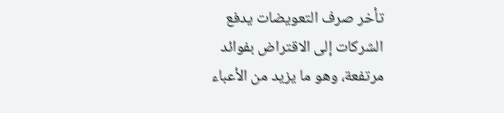تأخر صرف التعويضات يدفع الشركات إلى الاقتراض بفوائد مرتفعة، وهو ما يزيد من الأعباء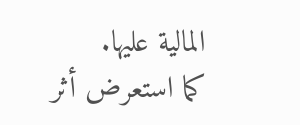المالية عليها.
كما استعرض أثر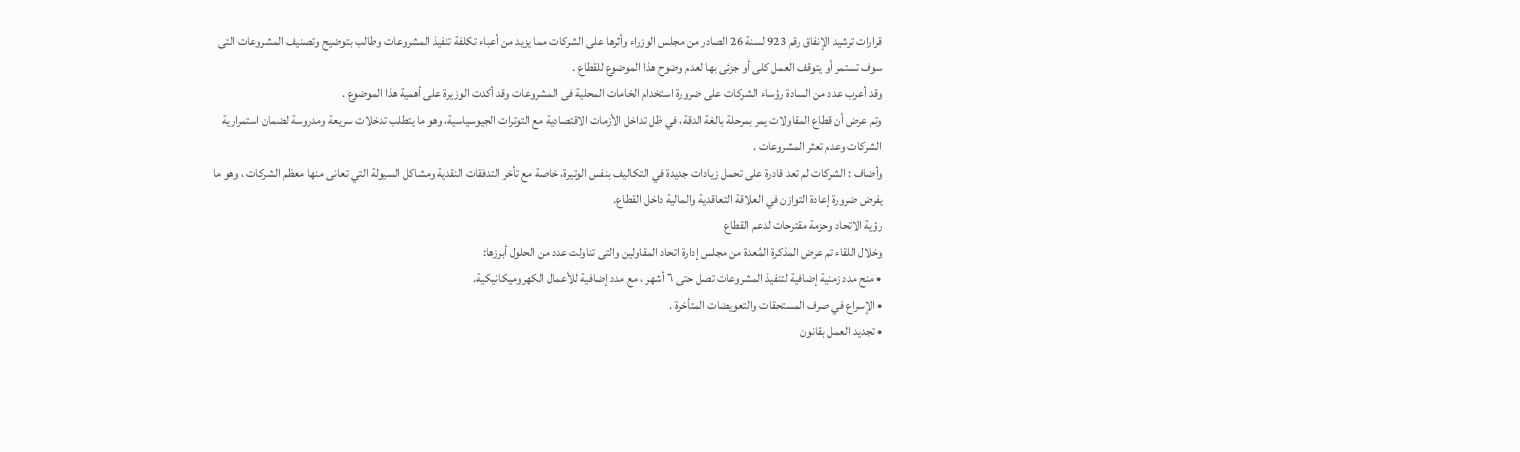قرارات ترشيد الإنفاق رقم 923 لسنة 26 الصادر من مجلس الوزراء وأثرها على الشركات مما يزيد من أعباء تكلفة تنفيذ المشروعات وطالب بتوضيح وتصنيف المشروعات التى سوف تستمر أو يتوقف العمل كلى أو جزئى بها لعدم وضوح هذا الموضوع للقطاع .
وقد أعرب عدد من السادة رؤساء الشركات على ضرورة استخدام الخامات المحلية فى المشروعات وقد أكدت الوزيرة على أهمية هذا الموضوع .
وتم عرض أن قطاع المقاولات يمر بمرحلة بالغة الدقة، في ظل تداخل الأزمات الاقتصادية مع التوترات الجيوسياسية، وهو ما يتطلب تدخلات سريعة ومدروسة لضمان استمرارية الشركات وعدم تعثر المشروعات .
وأضاف : الشركات لم تعد قادرة على تحمل زيادات جديدة في التكاليف بنفس الوتيرة، خاصة مع تأخر التدفقات النقدية ومشاكل السيولة التي تعانى منها معظم الشركات ، وهو ما يفرض ضرورة إعادة التوازن في العلاقة التعاقدية والمالية داخل القطاع.
رؤية الاتحاد وحزمة مقترحات لدعم القطاع
وخلال اللقاء تم عرض المذكرة المُعدة من مجلس إدارة اتحاد المقاولين والتى تناولت عدد من الحلول أبرزها:
• منح مدد زمنية إضافية لتنفيذ المشروعات تصل حتى ٦ أشهر ، مع مدد إضافية للأعمال الكهروميكانيكية.
• الإسراع في صرف المستحقات والتعويضات المتأخرة .
• تجديد العمل بقانون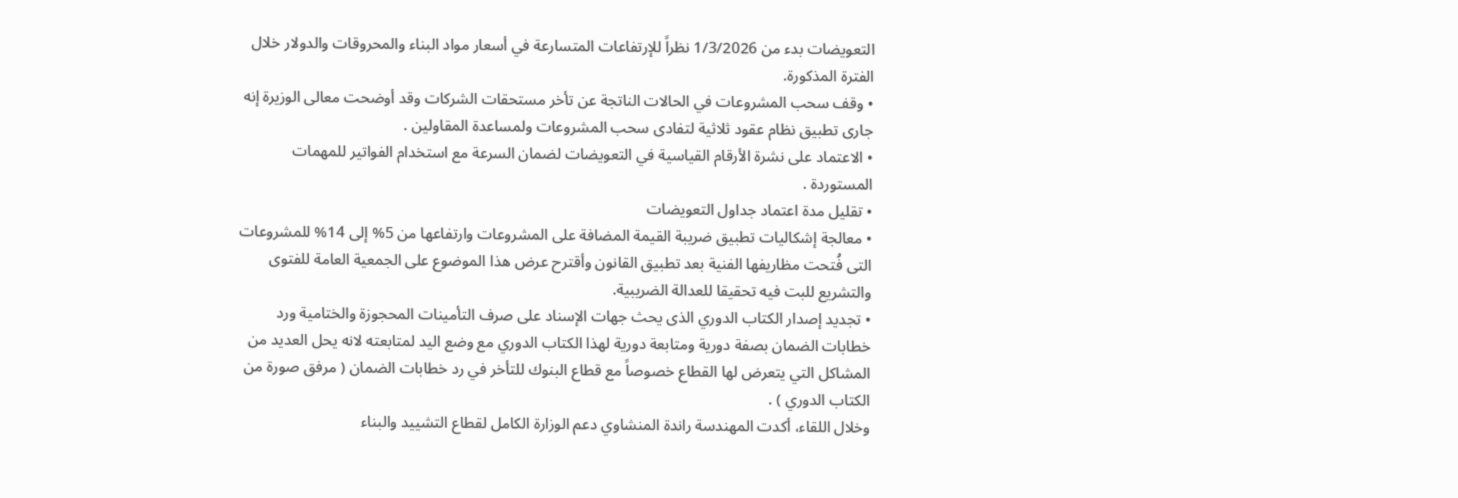التعويضات بدء من 1/3/2026 نظراً للإرتفاعات المتسارعة في أسعار مواد البناء والمحروقات والدولار خلال الفترة المذكورة.
• وقف سحب المشروعات في الحالات الناتجة عن تأخر مستحقات الشركات وقد أوضحت معالى الوزيرة إنه جارى تطبيق نظام عقود ثلاثية لتفادى سحب المشروعات ولمساعدة المقاولين .
• الاعتماد على نشرة الأرقام القياسية في التعويضات لضمان السرعة مع استخدام الفواتير للمهمات المستوردة .
• تقليل مدة اعتماد جداول التعويضات
• معالجة إشكاليات تطبيق ضريبة القيمة المضافة على المشروعات وارتفاعها من 5% إلى 14% للمشروعات التى فُتحت مظاريفها الفنية بعد تطبيق القانون وأقترح عرض هذا الموضوع على الجمعية العامة للفتوى والتشريع للبت فيه تحقيقا للعدالة الضريبية.
• تجديد إصدار الكتاب الدوري الذى يحث جهات الإسناد على صرف التأمينات المحجوزة والختامية ورد خطابات الضمان بصفة دورية ومتابعة دورية لهذا الكتاب الدوري مع وضع اليد لمتابعته لانه يحل العديد من المشاكل التي يتعرض لها القطاع خصوصاً مع قطاع البنوك للتأخر في رد خطابات الضمان ( مرفق صورة من الكتاب الدوري ) .
وخلال اللقاء، أكدت المهندسة راندة المنشاوي دعم الوزارة الكامل لقطاع التشييد والبناء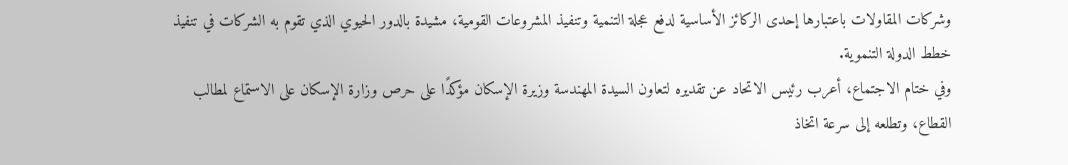وشركات المقاولات باعتبارها إحدى الركائز الأساسية لدفع عجلة التنمية وتنفيذ المشروعات القومية، مشيدة بالدور الحيوي الذي تقوم به الشركات في تنفيذ خطط الدولة التنموية.
وفي ختام الاجتماع، أعرب رئيس الاتحاد عن تقديره لتعاون السيدة المهندسة وزيرة الإسكان مؤكدًا على حرص وزارة الإسكان على الاستماع لمطالب القطاع، وتطلعه إلى سرعة اتخاذ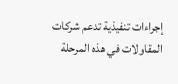إجراءات تنفيذية تدعم شركات المقاولات في هذه المرحلة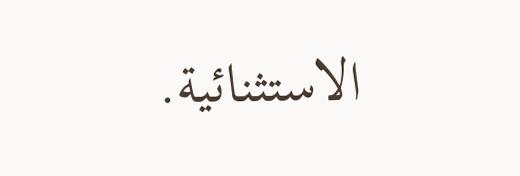الاستثنائية.